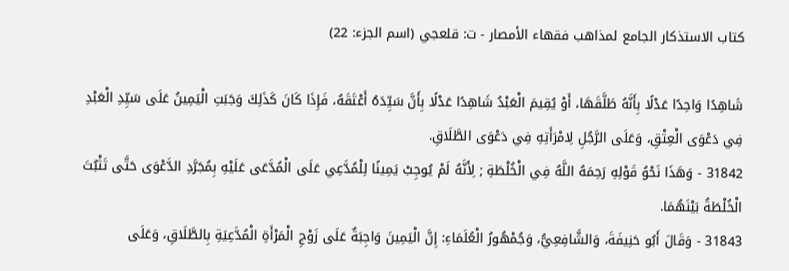كتاب الاستذكار الجامع لمذاهب فقهاء الأمصار - ت: قلعجي (اسم الجزء: 22)

شَاهِدًا وَاحِدًا عَدْلًا بِأَنَّهُ طَلَّقَهَا، أَوْ يُقِيمَ الْعَبْدُ شَاهِدًا عَدْلًا بِأَنَّ سَيِّدَهُ أَعْتَقَهُ، فَإِذَا كَانَ كَذَلِكَ وَجَبَتِ الْيَمِينُ عَلَى سَيِّدِ الْعَبْدِ فِي دَعْوَى الْعِتْقِ، وَعَلَى الرَّجُلِ لِامْرَأَتِهِ فِي دَعْوَى الطَّلَاقِ.
31842 - وَهَذَا نَحْوُ قَوْلِهِ رَحِمَهُ اللَّهُ فِي الْخُلْطَةِ ; لِأَنَّهُ لَمْ يُوجِبْ يَمِينًا لِلْمُدَّعِي عَلَى الْمُدَّعَى عَلَيْهِ بِمُجَرَّدِ الدَّعْوَى حَتَّى تَثْبُتَ الْخُلْطَةُ بَيْنَهُمَا.
31843 - وَقَالَ أَبُو حَنِيفَةَ، وَالشَّافِعِيُّ، وَجُمْهُورُ الْعُلَمَاءِ: إِنَّ الْيَمِينَ وَاجِبَةٌ عَلَى زَوْجِ الْمَرْأَةِ الْمُدَّعِيَةِ بِالطَّلَاقِ، وَعَلَى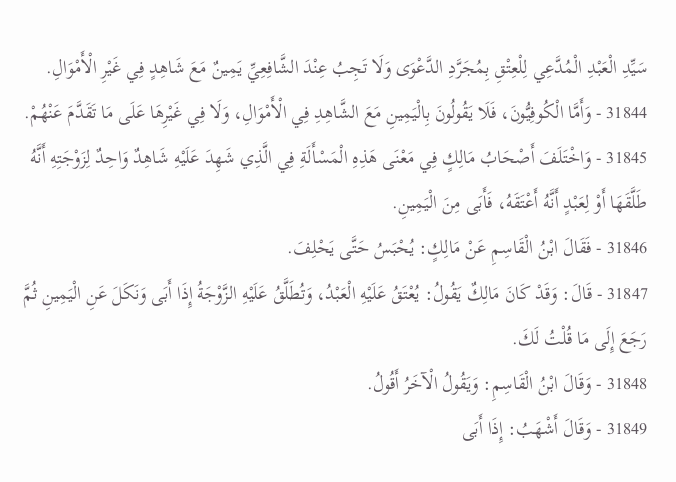سَيِّدِ الْعَبْدِ الْمُدَّعِي لِلْعِتْقِ بِمُجَرَّدِ الدَّعْوَى وَلَا تَجِبُ عِنْدَ الشَّافِعِيِّ يَمِينٌ مَعَ شَاهِدٍ فِي غَيْرِ الْأَمْوَالِ.
31844 - وَأَمَّا الْكُوفِيُّونَ، فَلَا يَقُولُونَ بِالْيَمِينِ مَعَ الشَّاهِدِ فِي الْأَمْوَالِ، وَلَا فِي غَيْرِهَا عَلَى مَا تَقَدَّمَ عَنْهُمْ.
31845 - وَاخْتَلَفَ أَصْحَابُ مَالِكٍ فِي مَعْنَى هَذِهِ الْمَسْأَلَةِ فِي الَّذِي شَهِدَ عَلَيْهِ شَاهِدٌ وَاحِدٌ لِزَوْجَتِهِ أَنَّهُ طَلَّقَهَا أَوْ لِعَبْدٍ أَنَّهُ أَعْتَقَهُ، فَأَبَى مِنَ الْيَمِينِ.
31846 - فَقَالَ ابْنُ الْقَاسِمِ عَنْ مَالِكٍ: يُحْبَسُ حَتَّى يَحْلِفَ.
31847 - قَالَ: وَقَدْ كَانَ مَالِكٌ يَقُولُ: يُعْتَقُ عَلَيْهِ الْعَبْدُ، وَتُطَلَّقُ عَلَيْهِ الزَّوْجَةُ إِذَا أَبَى وَنَكَلَ عَنِ الْيَمِينِ ثُمَّ رَجَعَ إِلَى مَا قُلْتُ لَكَ.
31848 - وَقَالَ ابْنُ الْقَاسِمِ: وَيَقُولُ الْآخَرُ أَقُولُ.
31849 - وَقَالَ أَشْهَبُ: إِذَا أَبَى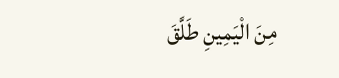مِنَ الْيَمِينِ طَلَّقَ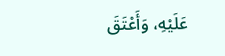عَلَيْهِ، وَأَعْتَقَ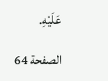عَلَيْهِ.

الصفحة 64